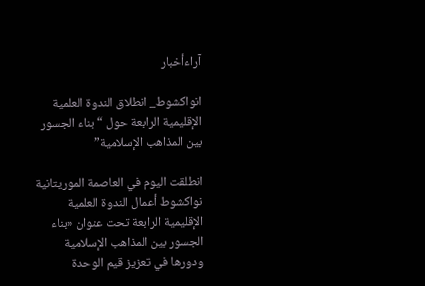آراءأخبار

انواكشوط_ انطلاق الندوة العلمية الإقليمية الرابعة حول “بناء الجسور بين المذاهب الإسلامية”

انطلقت اليوم في العاصمة الموريتانية نواكشوط أعمال الندوة العلمية الإقليمية الرابعة تحت عنوان «بناء الجسور بين المذاهب الإسلامية ودورها في تعزيز قيم الوحدة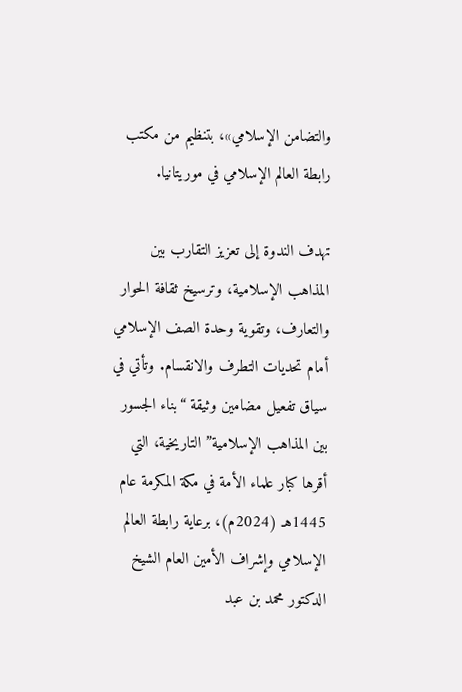والتضامن الإسلامي»، بتنظيم من مكتب رابطة العالم الإسلامي في موريتانيا.

تهدف الندوة إلى تعزيز التقارب بين المذاهب الإسلامية، وترسيخ ثقافة الحوار والتعارف، وتقوية وحدة الصف الإسلامي أمام تحديات التطرف والانقسام. وتأتي في سياق تفعيل مضامين وثيقة “بناء الجسور بين المذاهب الإسلامية” التاريخية، التي أقرها كبار علماء الأمة في مكة المكرمة عام 1445هـ (2024م)، برعاية رابطة العالم الإسلامي وإشراف الأمين العام الشيخ الدكتور محمد بن عبد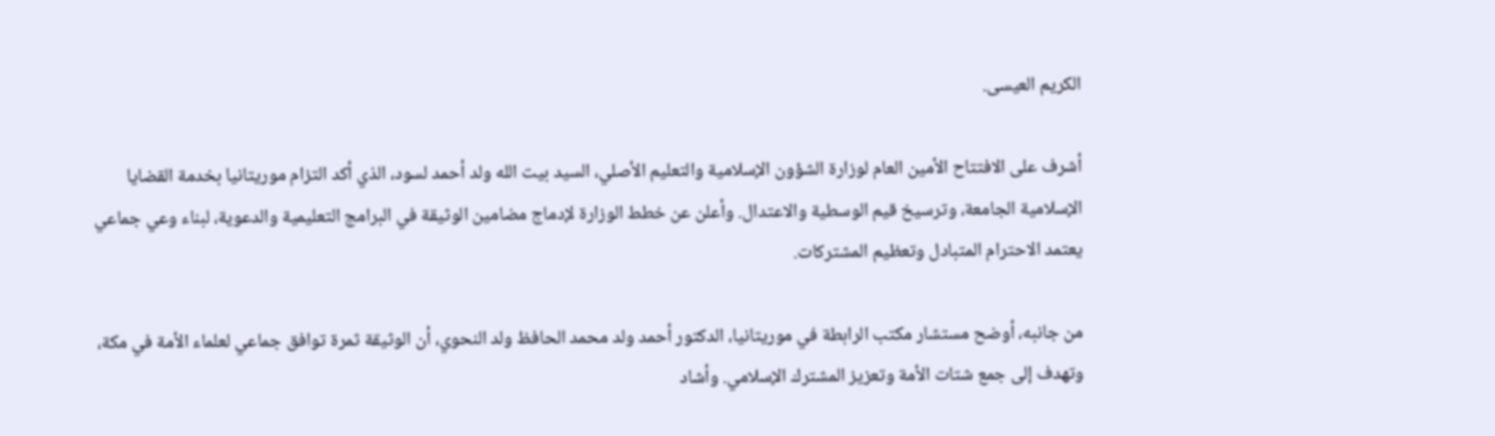الكريم العيسى.

أشرف على الافتتاح الأمين العام لوزارة الشؤون الإسلامية والتعليم الأصلي، السيد بيت الله ولد أحمد لسود، الذي أكد التزام موريتانيا بخدمة القضايا الإسلامية الجامعة، وترسيخ قيم الوسطية والاعتدال. وأعلن عن خطط الوزارة لإدماج مضامين الوثيقة في البرامج التعليمية والدعوية، لبناء وعي جماعي يعتمد الاحترام المتبادل وتعظيم المشتركات.

من جانبه، أوضح مستشار مكتب الرابطة في موريتانيا، الدكتور أحمد ولد محمد الحافظ ولد النحوي، أن الوثيقة ثمرة توافق جماعي لعلماء الأمة في مكة، وتهدف إلى جمع شتات الأمة وتعزيز المشترك الإسلامي. وأشاد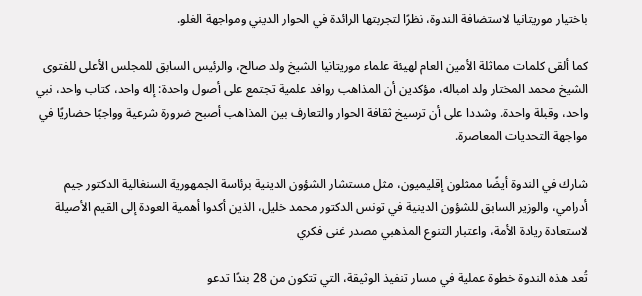باختيار موريتانيا لاستضافة الندوة، نظرًا لتجربتها الرائدة في الحوار الديني ومواجهة الغلو.

كما ألقى كلمات مماثلة الأمين العام لهيئة علماء موريتانيا الشيخ ولد صالح، والرئيس السابق للمجلس الأعلى للفتوى الشيخ محمد المختار ولد امباله، مؤكدين أن المذاهب روافد علمية تجتمع على أصول واحدة: إله واحد، كتاب واحد، نبي واحد، وقبلة واحدة. وشددا على أن ترسيخ ثقافة الحوار والتعارف بين المذاهب أصبح ضرورة شرعية وواجبًا حضاريًا في مواجهة التحديات المعاصرة.

شارك في الندوة أيضًا ممثلون إقليميون، مثل مستشار الشؤون الدينية برئاسة الجمهورية السنغالية الدكتور جيم أدرامي، والوزير السابق للشؤون الدينية في تونس الدكتور محمد خليل، الذين أكدوا أهمية العودة إلى القيم الأصيلة لاستعادة ريادة الأمة، واعتبار التنوع المذهبي مصدر غنى فكري

تُعد هذه الندوة خطوة عملية في مسار تنفيذ الوثيقة، التي تتكون من 28 بندًا تدعو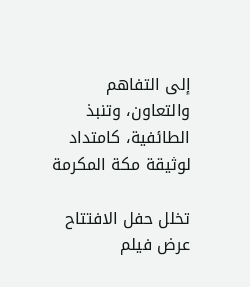إلى التفاهم والتعاون، وتنبذ الطائفية، كامتداد لوثيقة مكة المكرمة

تخلل حفل الافتتاح عرض فيلم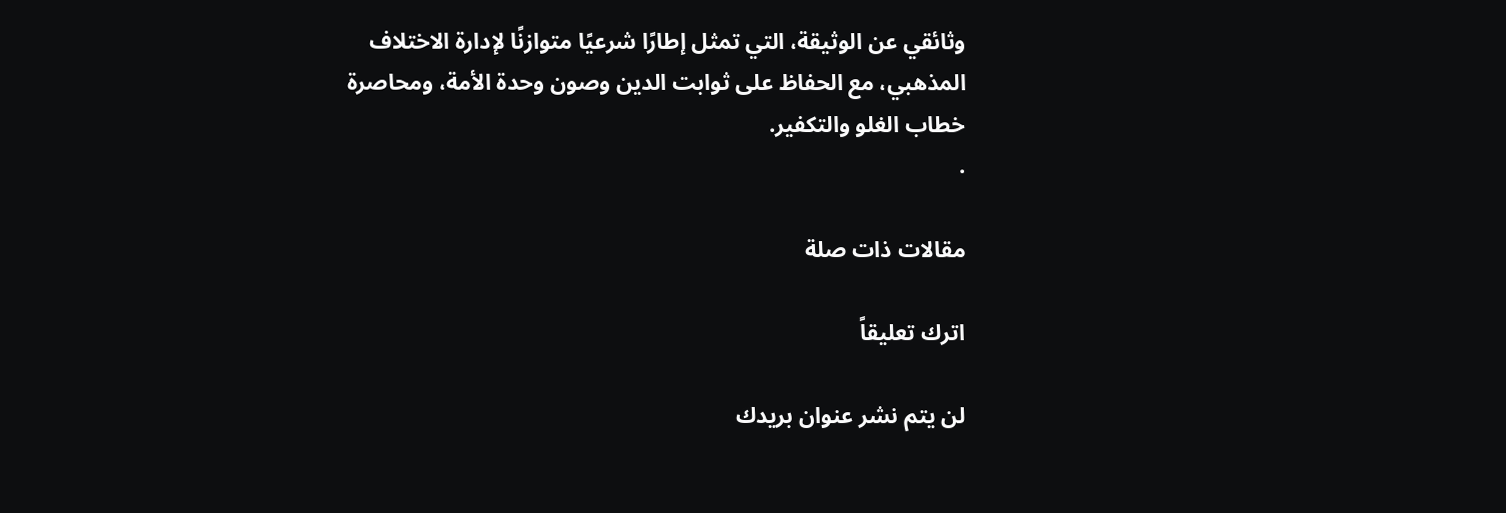وثائقي عن الوثيقة، التي تمثل إطارًا شرعيًا متوازنًا لإدارة الاختلاف المذهبي، مع الحفاظ على ثوابت الدين وصون وحدة الأمة، ومحاصرة خطاب الغلو والتكفير.
.

مقالات ذات صلة

اترك تعليقاً

لن يتم نشر عنوان بريدك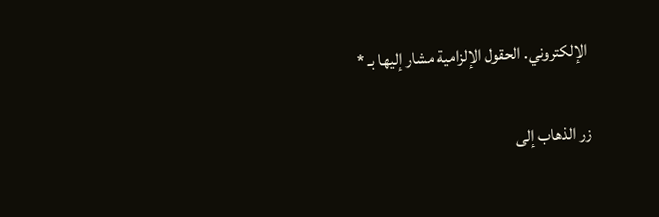الإلكتروني. الحقول الإلزامية مشار إليها بـ *

زر الذهاب إلى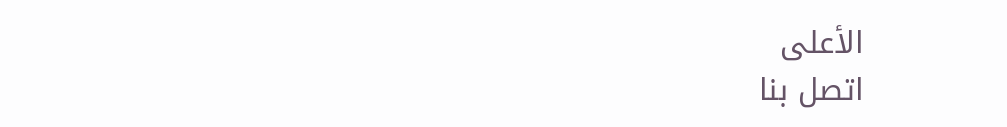الأعلى
اتصل بنا